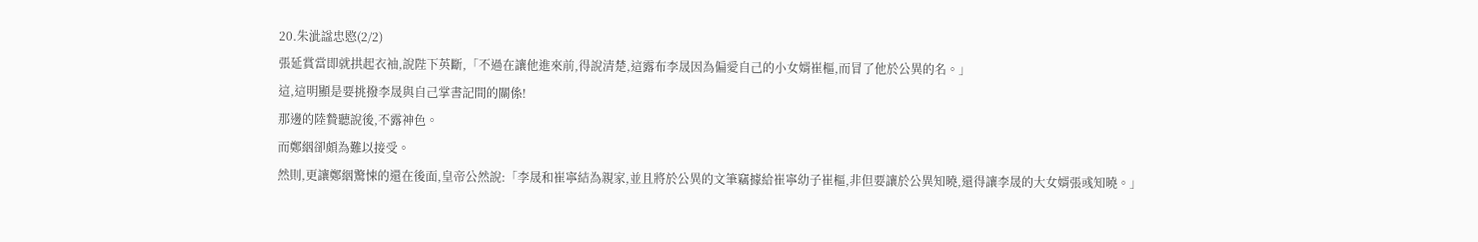20.朱泚諡忠愍(2/2)
張延賞當即就拱起衣袖,說陛下英斷,「不過在讓他進來前,得說清楚,這露布李晟因為偏愛自己的小女婿崔樞,而冒了他於公異的名。」
這,這明顯是要挑撥李晟與自己掌書記間的關係!
那邊的陸贄聽說後,不露神色。
而鄭絪卻頗為難以接受。
然則,更讓鄭絪驚悚的還在後面,皇帝公然說:「李晟和崔寧結為親家,並且將於公異的文筆竊據給崔寧幼子崔樞,非但要讓於公異知曉,還得讓李晟的大女婿張彧知曉。」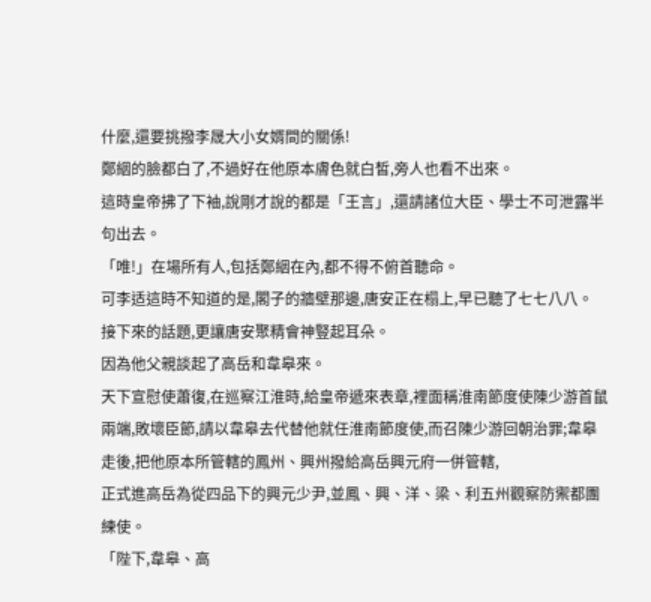什麼,還要挑撥李晟大小女婿間的關係!
鄭絪的臉都白了,不過好在他原本膚色就白皙,旁人也看不出來。
這時皇帝拂了下袖,說剛才說的都是「王言」,還請諸位大臣、學士不可泄露半句出去。
「唯!」在場所有人,包括鄭絪在內,都不得不俯首聽命。
可李适這時不知道的是,閣子的牆壁那邊,唐安正在榻上,早已聽了七七八八。
接下來的話題,更讓唐安聚精會神豎起耳朵。
因為他父親談起了高岳和韋皋來。
天下宣慰使蕭復,在巡察江淮時,給皇帝遞來表章,裡面稱淮南節度使陳少游首鼠兩端,敗壞臣節,請以韋皋去代替他就任淮南節度使,而召陳少游回朝治罪;韋皋走後,把他原本所管轄的鳳州、興州撥給高岳興元府一併管轄,
正式進高岳為從四品下的興元少尹,並鳳、興、洋、梁、利五州觀察防禦都團練使。
「陛下,韋皋、高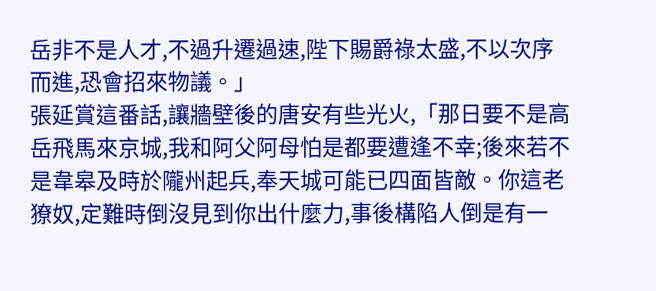岳非不是人才,不過升遷過速,陛下賜爵祿太盛,不以次序而進,恐會招來物議。」
張延賞這番話,讓牆壁後的唐安有些光火,「那日要不是高岳飛馬來京城,我和阿父阿母怕是都要遭逢不幸;後來若不是韋皋及時於隴州起兵,奉天城可能已四面皆敵。你這老獠奴,定難時倒沒見到你出什麼力,事後構陷人倒是有一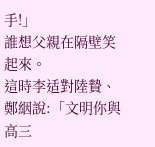手!」
誰想父親在隔壁笑起來。
這時李适對陸贄、鄭絪說:「文明你與高三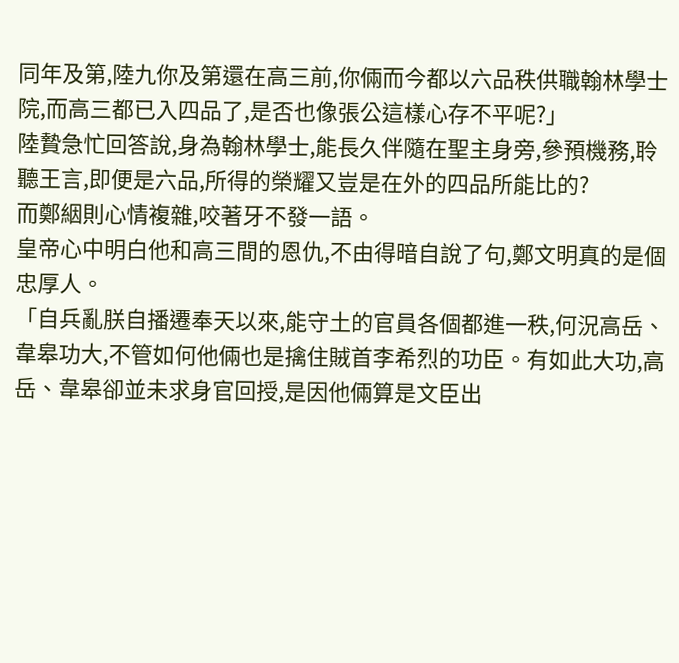同年及第,陸九你及第還在高三前,你倆而今都以六品秩供職翰林學士院,而高三都已入四品了,是否也像張公這樣心存不平呢?」
陸贄急忙回答說,身為翰林學士,能長久伴隨在聖主身旁,參預機務,聆聽王言,即便是六品,所得的榮耀又豈是在外的四品所能比的?
而鄭絪則心情複雜,咬著牙不發一語。
皇帝心中明白他和高三間的恩仇,不由得暗自說了句,鄭文明真的是個忠厚人。
「自兵亂朕自播遷奉天以來,能守土的官員各個都進一秩,何況高岳、韋皋功大,不管如何他倆也是擒住賊首李希烈的功臣。有如此大功,高岳、韋皋卻並未求身官回授,是因他倆算是文臣出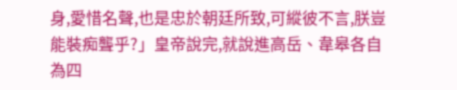身,愛惜名聲,也是忠於朝廷所致,可縱彼不言,朕豈能裝痴聾乎?」皇帝說完,就說進高岳、韋皋各自為四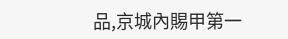品,京城內賜甲第一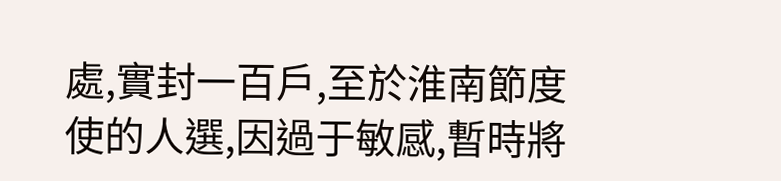處,實封一百戶,至於淮南節度使的人選,因過于敏感,暫時將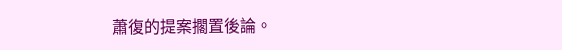蕭復的提案擱置後論。